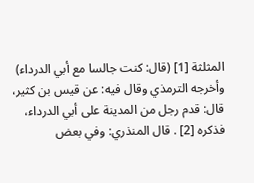المثلثة [1] (قال: كنت جالسا مع أبي الدرداء) وأخرجه الترمذي وقال فيه: عن قيس بن كثير، قال: قدم رجل من المدينة على أبي الدرداء، فذكره [2] . قال المنذري: وفي بعض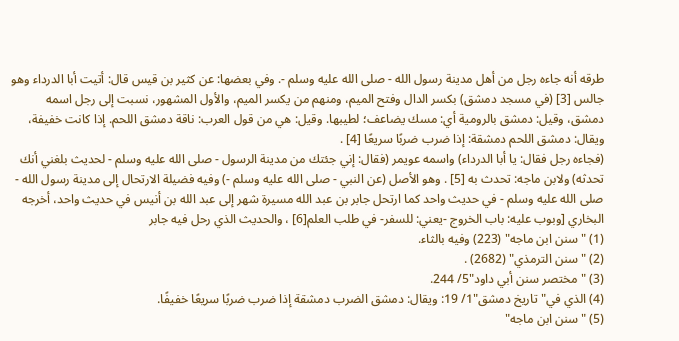طرقه أنه جاءه رجل من أهل مدينة رسول الله - صلى الله عليه وسلم -. وفي بعضها: عن كثير بن قيس قال: أتيت أبا الدرداء وهو جالس [3] (في مسجد دمشق) بكسر الدال وفتح الميم، ومنهم من يكسر الميم، والأول المشهور، نسبت إلى رجل اسمه دمشق، وقيل: دمشق بالرومية أي: مسك يضاعف؛ لطيبها. وقيل: هي من قول العرب: ناقة دمشق اللحم. إذا كانت خفيفة، ويقال: دمشق اللحم دمشقة: إذا ضرب ضربًا سريعًا [4] .
(فجاءه رجل فقال: يا أبا الدرداء) واسمه عويمر (فقال: إني جئتك من مدينة الرسول - صلى الله عليه وسلم - لحديث بلغني أنك تحدثه) ولابن ماجه: تحدث به [5] . وهو الأصل (عن النبي - صلى الله عليه وسلم -) وفيه فضيلة الارتحال إلى مدينة رسول الله - صلى الله عليه وسلم - في حديث واحد كما ارتحل جابر بن عبد الله مسيرة شهر إلى عبد الله بن أنيس في حديث واحد، أخرجه البخاري [وبوب عليه: باب الخروج -يعني: للسفر- في طلب العلم[6] ، والحديث الذي رحل فيه جابر
(1) "سنن ابن ماجه" (223) وفيه بالثاء.
(2) "سنن الترمذي" (2682) .
(3) "مختصر سنن أبي داود"5/ 244.
(4) الذي في"تاريخ دمشق"1/ 19: ويقال: دمشق الضرب دمشقة إذا ضرب ضربًا سريعًا خفيفًا.
(5) "سنن ابن ماجه"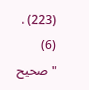(223) .
(6) "صحيح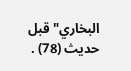البخاري"قبل حديث (78) .